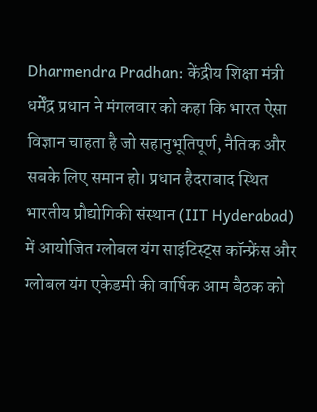Dharmendra Pradhan: केंद्रीय शिक्षा मंत्री धर्मेंद्र प्रधान ने मंगलवार को कहा कि भारत ऐसा विज्ञान चाहता है जो सहानुभूतिपूर्ण, नैतिक और सबके लिए समान हो। प्रधान हैदराबाद स्थित भारतीय प्रौद्योगिकी संस्थान (IIT Hyderabad) में आयोजित ग्लोबल यंग साइंटिस्ट्स कॉन्फ्रेंस और ग्लोबल यंग एकेडमी की वार्षिक आम बैठक को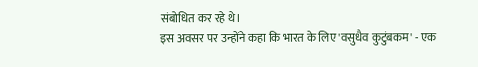संबोधित कर रहे थे।
इस अवसर पर उन्होंने कहा कि भारत के लिए 'वसुधैव कुटुंबकम' - एक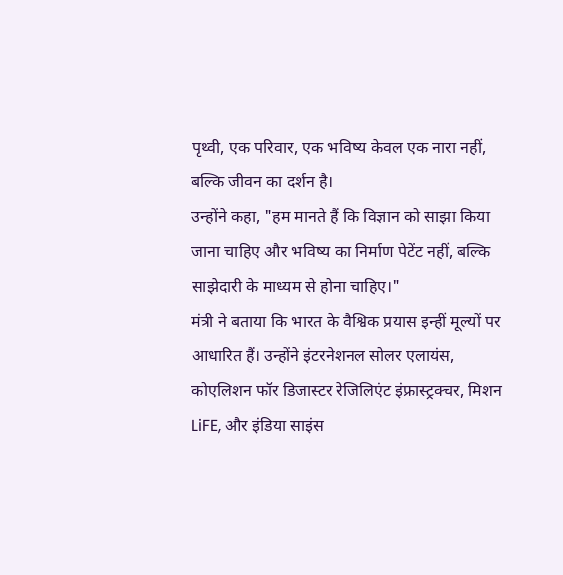पृथ्वी, एक परिवार, एक भविष्य केवल एक नारा नहीं, बल्कि जीवन का दर्शन है।
उन्होंने कहा, "हम मानते हैं कि विज्ञान को साझा किया जाना चाहिए और भविष्य का निर्माण पेटेंट नहीं, बल्कि साझेदारी के माध्यम से होना चाहिए।"
मंत्री ने बताया कि भारत के वैश्विक प्रयास इन्हीं मूल्यों पर आधारित हैं। उन्होंने इंटरनेशनल सोलर एलायंस, कोएलिशन फॉर डिजास्टर रेजिलिएंट इंफ्रास्ट्रक्चर, मिशन LiFE, और इंडिया साइंस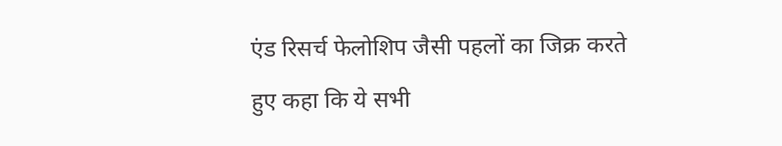एंड रिसर्च फेलोशिप जैसी पहलों का जिक्र करते हुए कहा कि ये सभी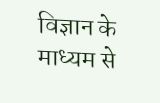विज्ञान के माध्यम से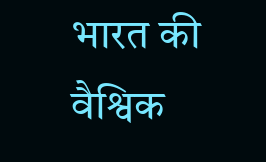भारत की वैश्विक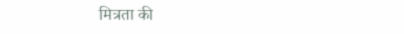मित्रता की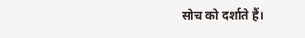सोच को दर्शाते हैं।